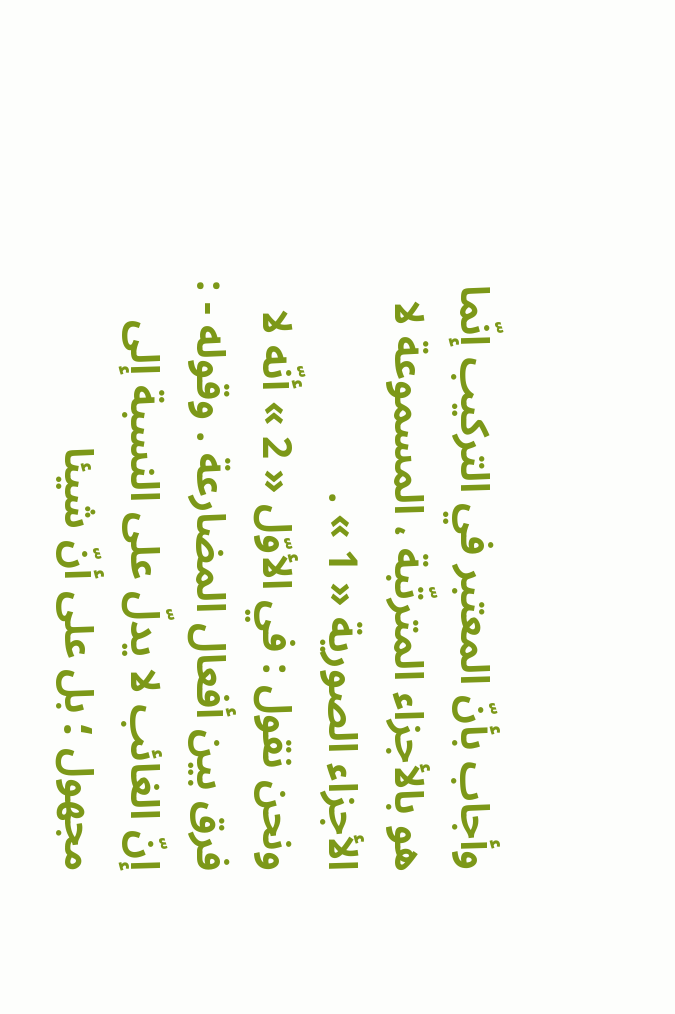وأجاب بأنّ المعتبر في التركيب إنّما هو بالأجزاء المترتّبة ، المسموعة لا الأجزاء الصورية « 1 » .
ونحن نقول : في الأوّل « 2 » أنّه لا فرق بين أفعال المضارعة . وقوله - : إنّ الغائب لا يدلّ على النسبة إلى مجهول ؛ بل على أنّ شيئا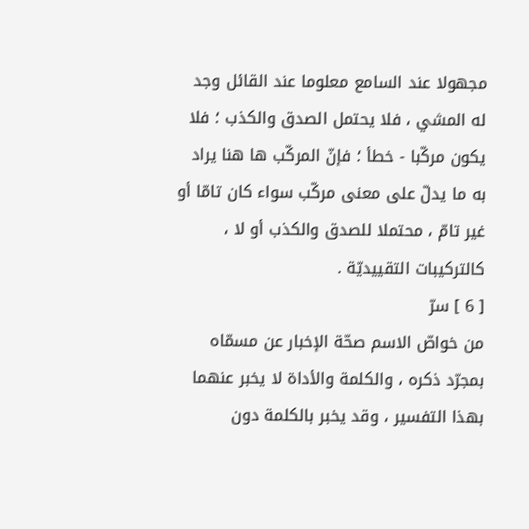مجهولا عند السامع معلوما عند القائل وجد له المشي ، فلا يحتمل الصدق والكذب ؛ فلا يكون مركّبا - خطأ ؛ فإنّ المركّب ها هنا يراد به ما يدلّ على معنى مركّب سواء كان تامّا أو غير تامّ ، محتملا للصدق والكذب أو لا ، كالتركيبات التقييديّة .
[ 6 ] سرّ
من خواصّ الاسم صحّة الإخبار عن مسمّاه بمجرّد ذكره ، والكلمة والأداة لا يخبر عنهما بهذا التفسير ، وقد يخبر بالكلمة دون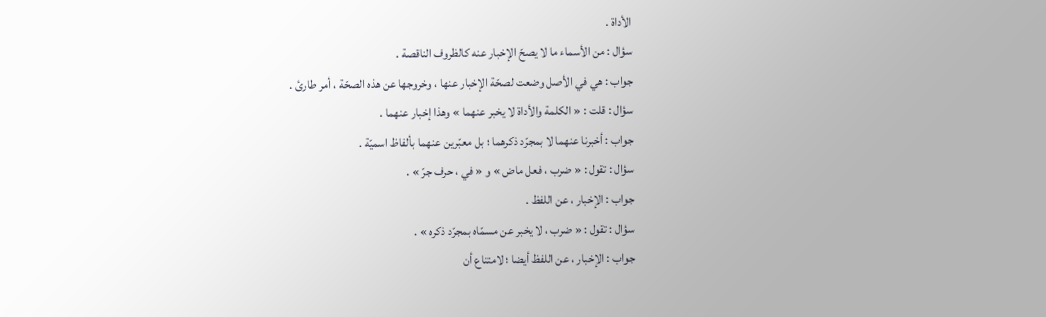الأداة .
سؤال : من الأسماء ما لا يصحّ الإخبار عنه كالظروف الناقصة .
جواب : هي في الأصل وضعت لصحّة الإخبار عنها ، وخروجها عن هذه الصحّة ، أمر طارئ .
سؤال : قلت : « الكلمة والأداة لا يخبر عنهما » وهذا إخبار عنهما .
جواب : أخبرنا عنهما لا بمجرّد ذكرهما ؛ بل معبّرين عنهما بألفاظ اسميّة .
سؤال : تقول : « ضرب ، فعل ماض » و « في ، حرف جرّ » .
جواب : الإخبار ، عن اللفظ .
سؤال : تقول : « ضرب ، لا يخبر عن مسمّاه بمجرّد ذكره » .
جواب : الإخبار ، عن اللفظ أيضا ؛ لامتناع أن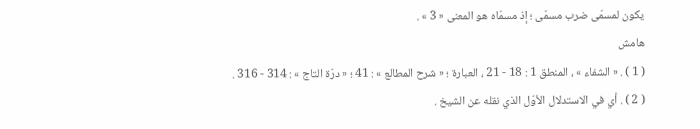يكون لمسمّى ضرب مسمّى ؛ إذ مسمّاه هو المعنى « 3 » .
هامش
( 1 ) . « الشفاء » ، المنطق 1 : 18 - 21 ، العبارة ؛ « شرح المطالع » : 41 ؛ « درّة التاج » : 314 - 316 .
( 2 ) . أي في الاستدلال الأوّل الذي نقله عن الشيخ .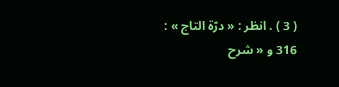( 3 ) . انظر : « درّة التاج » : 316 و « شرح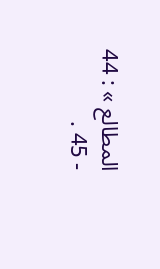المطالع » : 44 - 45 .